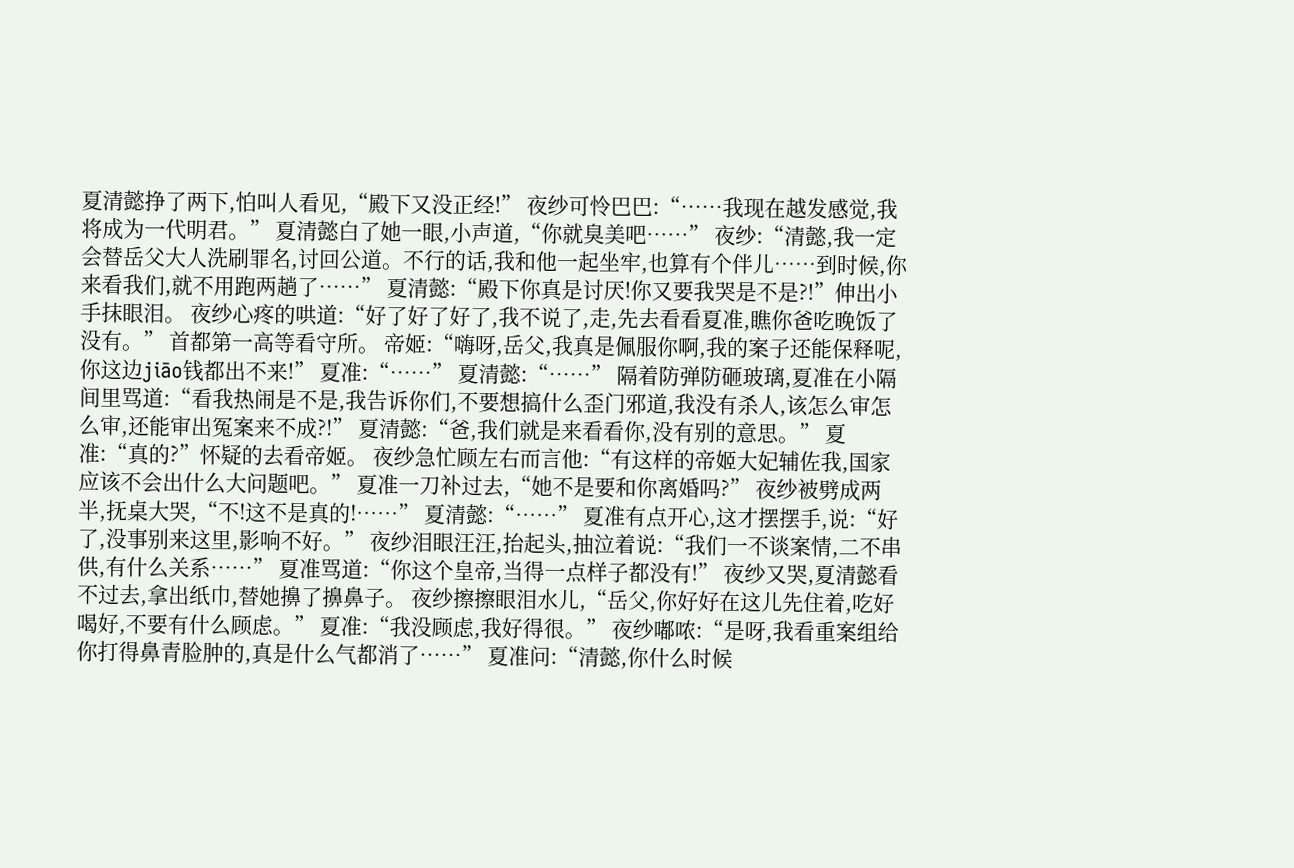夏清懿挣了两下,怕叫人看见,“殿下又没正经!” 夜纱可怜巴巴:“……我现在越发感觉,我将成为一代明君。” 夏清懿白了她一眼,小声道,“你就臭美吧……” 夜纱:“清懿,我一定会替岳父大人洗刷罪名,讨回公道。不行的话,我和他一起坐牢,也算有个伴儿……到时候,你来看我们,就不用跑两趟了……” 夏清懿:“殿下你真是讨厌!你又要我哭是不是?!”伸出小手抹眼泪。 夜纱心疼的哄道:“好了好了好了,我不说了,走,先去看看夏准,瞧你爸吃晚饭了没有。” 首都第一高等看守所。 帝姬:“嗨呀,岳父,我真是佩服你啊,我的案子还能保释呢,你这边jiāo钱都出不来!” 夏准:“……” 夏清懿:“……” 隔着防弹防砸玻璃,夏准在小隔间里骂道:“看我热闹是不是,我告诉你们,不要想搞什么歪门邪道,我没有杀人,该怎么审怎么审,还能审出冤案来不成?!” 夏清懿:“爸,我们就是来看看你,没有别的意思。” 夏准:“真的?”怀疑的去看帝姬。 夜纱急忙顾左右而言他:“有这样的帝姬大妃辅佐我,国家应该不会出什么大问题吧。” 夏准一刀补过去,“她不是要和你离婚吗?” 夜纱被劈成两半,抚桌大哭,“不!这不是真的!……” 夏清懿:“……” 夏准有点开心,这才摆摆手,说:“好了,没事别来这里,影响不好。” 夜纱泪眼汪汪,抬起头,抽泣着说:“我们一不谈案情,二不串供,有什么关系……” 夏准骂道:“你这个皇帝,当得一点样子都没有!” 夜纱又哭,夏清懿看不过去,拿出纸巾,替她擤了擤鼻子。 夜纱擦擦眼泪水儿,“岳父,你好好在这儿先住着,吃好喝好,不要有什么顾虑。” 夏准:“我没顾虑,我好得很。” 夜纱嘟哝:“是呀,我看重案组给你打得鼻青脸肿的,真是什么气都消了……” 夏准问:“清懿,你什么时候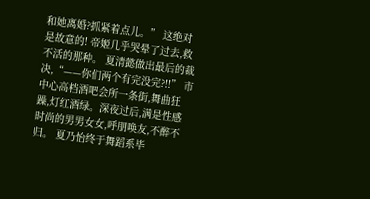和她离婚?抓紧着点儿。” 这绝对是故意的! 帝姬几乎哭晕了过去,救不活的那种。 夏清懿做出最后的裁决,“——你们两个有完没完?!!” 市中心高档酒吧会所一条街,舞曲狂躁,灯红酒绿。深夜过后,满是性感时尚的男男女女,呼朋唤友,不醉不归。 夏乃怡终于舞蹈系毕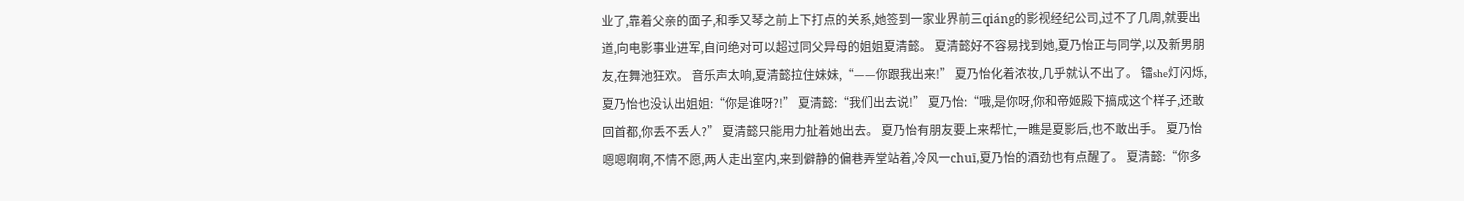业了,靠着父亲的面子,和季又琴之前上下打点的关系,她签到一家业界前三qiáng的影视经纪公司,过不了几周,就要出道,向电影事业进军,自问绝对可以超过同父异母的姐姐夏清懿。 夏清懿好不容易找到她,夏乃怡正与同学,以及新男朋友,在舞池狂欢。 音乐声太响,夏清懿拉住妹妹,“——你跟我出来!” 夏乃怡化着浓妆,几乎就认不出了。 镭she灯闪烁,夏乃怡也没认出姐姐:“你是谁呀?!” 夏清懿:“我们出去说!” 夏乃怡:“哦,是你呀,你和帝姬殿下搞成这个样子,还敢回首都,你丢不丢人?” 夏清懿只能用力扯着她出去。 夏乃怡有朋友要上来帮忙,一瞧是夏影后,也不敢出手。 夏乃怡嗯嗯啊啊,不情不愿,两人走出室内,来到僻静的偏巷弄堂站着,冷风一chuī,夏乃怡的酒劲也有点醒了。 夏清懿:“你多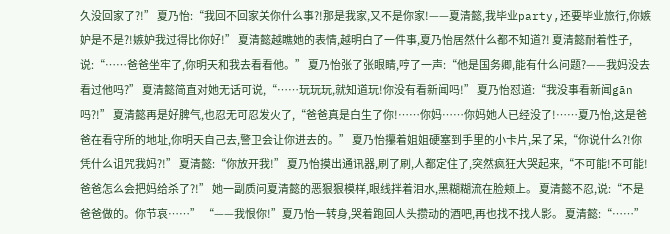久没回家了?!” 夏乃怡:“我回不回家关你什么事?!那是我家,又不是你家!——夏清懿,我毕业party,还要毕业旅行,你嫉妒是不是?!嫉妒我过得比你好!” 夏清懿越瞧她的表情,越明白了一件事,夏乃怡居然什么都不知道?! 夏清懿耐着性子,说:“……爸爸坐牢了,你明天和我去看看他。” 夏乃怡张了张眼睛,哼了一声:“他是国务卿,能有什么问题?——我妈没去看过他吗?” 夏清懿简直对她无话可说,“……玩玩玩,就知道玩!你没有看新闻吗!” 夏乃怡怼道:“我没事看新闻gān吗?!” 夏清懿再是好脾气,也忍无可忍发火了,“爸爸真是白生了你!……你妈……你妈她人已经没了!……夏乃怡,这是爸爸在看守所的地址,你明天自己去,警卫会让你进去的。” 夏乃怡攥着姐姐硬塞到手里的小卡片,呆了呆,“你说什么?!你凭什么诅咒我妈?!” 夏清懿:“你放开我!” 夏乃怡摸出通讯器,刷了刷,人都定住了,突然疯狂大哭起来,“不可能!不可能!爸爸怎么会把妈给杀了?!” 她一副质问夏清懿的恶狠狠模样,眼线拌着泪水,黑糊糊流在脸颊上。 夏清懿不忍,说:“不是爸爸做的。你节哀……” “——我恨你!”夏乃怡一转身,哭着跑回人头攒动的酒吧,再也找不找人影。 夏清懿:“……”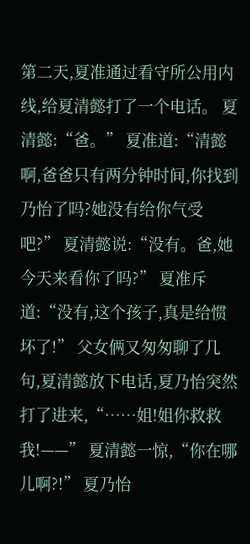第二天,夏准通过看守所公用内线,给夏清懿打了一个电话。 夏清懿:“爸。” 夏准道:“清懿啊,爸爸只有两分钟时间,你找到乃怡了吗?她没有给你气受吧?” 夏清懿说:“没有。爸,她今天来看你了吗?” 夏准斥道:“没有,这个孩子,真是给惯坏了!” 父女俩又匆匆聊了几句,夏清懿放下电话,夏乃怡突然打了进来,“……姐!姐你救救我!——” 夏清懿一惊,“你在哪儿啊?!” 夏乃怡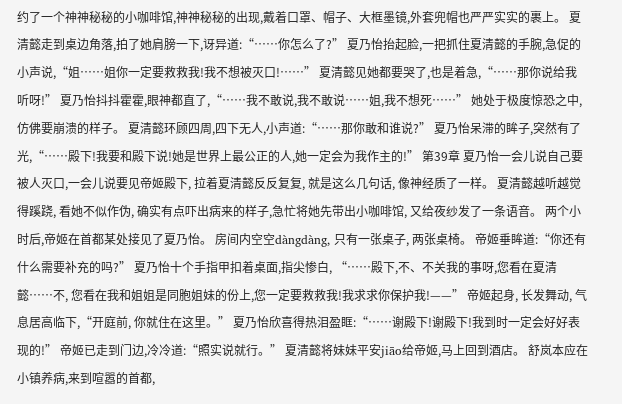约了一个神神秘秘的小咖啡馆,神神秘秘的出现,戴着口罩、帽子、大框墨镜,外套兜帽也严严实实的裹上。 夏清懿走到桌边角落,拍了她肩膀一下,讶异道:“……你怎么了?” 夏乃怡抬起脸,一把抓住夏清懿的手腕,急促的小声说,“姐……姐你一定要救救我!我不想被灭口!……” 夏清懿见她都要哭了,也是着急,“……那你说给我听呀!” 夏乃怡抖抖霍霍,眼神都直了,“……我不敢说,我不敢说……姐,我不想死……” 她处于极度惊恐之中,仿佛要崩溃的样子。 夏清懿环顾四周,四下无人,小声道:“……那你敢和谁说?” 夏乃怡呆滞的眸子,突然有了光,“……殿下!我要和殿下说!她是世界上最公正的人,她一定会为我作主的!” 第39章 夏乃怡一会儿说自己要被人灭口,一会儿说要见帝姬殿下, 拉着夏清懿反反复复, 就是这么几句话, 像神经质了一样。 夏清懿越听越觉得蹊跷, 看她不似作伪, 确实有点吓出病来的样子,急忙将她先带出小咖啡馆, 又给夜纱发了一条语音。 两个小时后,帝姬在首都某处接见了夏乃怡。 房间内空空dàngdàng, 只有一张桌子, 两张桌椅。 帝姬垂眸道:“你还有什么需要补充的吗?” 夏乃怡十个手指甲扣着桌面,指尖惨白, “……殿下,不、不关我的事呀,您看在夏清懿……不, 您看在我和姐姐是同胞姐妹的份上,您一定要救救我!我求求你保护我!——” 帝姬起身, 长发舞动, 气息居高临下,“开庭前, 你就住在这里。” 夏乃怡欣喜得热泪盈眶:“……谢殿下!谢殿下!我到时一定会好好表现的!” 帝姬已走到门边,冷冷道:“照实说就行。” 夏清懿将妹妹平安jiāo给帝姬,马上回到酒店。 舒岚本应在小镇养病,来到喧嚣的首都,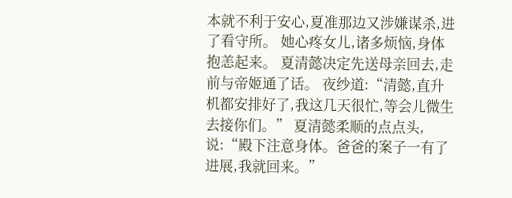本就不利于安心,夏准那边又涉嫌谋杀,进了看守所。 她心疼女儿,诸多烦恼,身体抱恙起来。 夏清懿决定先送母亲回去,走前与帝姬通了话。 夜纱道:“清懿,直升机都安排好了,我这几天很忙,等会儿微生去接你们。” 夏清懿柔顺的点点头,说:“殿下注意身体。爸爸的案子一有了进展,我就回来。”